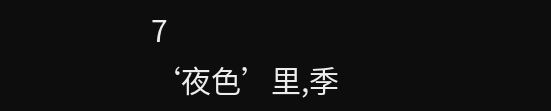7
‘夜色’里,季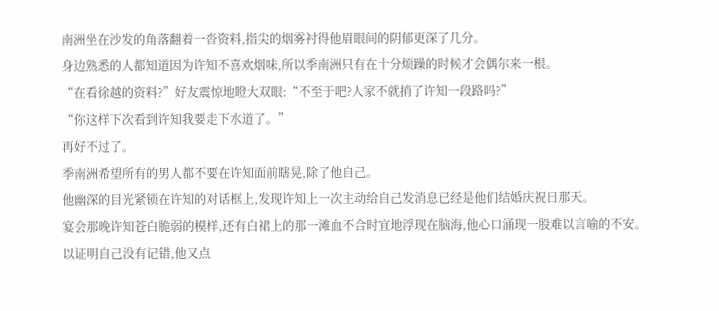南洲坐在沙发的角落翻着一沓资料,指尖的烟雾衬得他眉眼间的阴郁更深了几分。
身边熟悉的人都知道因为许知不喜欢烟味,所以季南洲只有在十分烦躁的时候才会偶尔来一根。
“在看徐越的资料?”好友震惊地瞪大双眼:“不至于吧?人家不就捎了许知一段路吗?”
“你这样下次看到许知我要走下水道了。”
再好不过了。
季南洲希望所有的男人都不要在许知面前瞎晃,除了他自己。
他幽深的目光紧锁在许知的对话框上,发现许知上一次主动给自己发消息已经是他们结婚庆祝日那天。
宴会那晚许知苍白脆弱的模样,还有白裙上的那一滩血不合时宜地浮现在脑海,他心口涌现一股难以言喻的不安。
以证明自己没有记错,他又点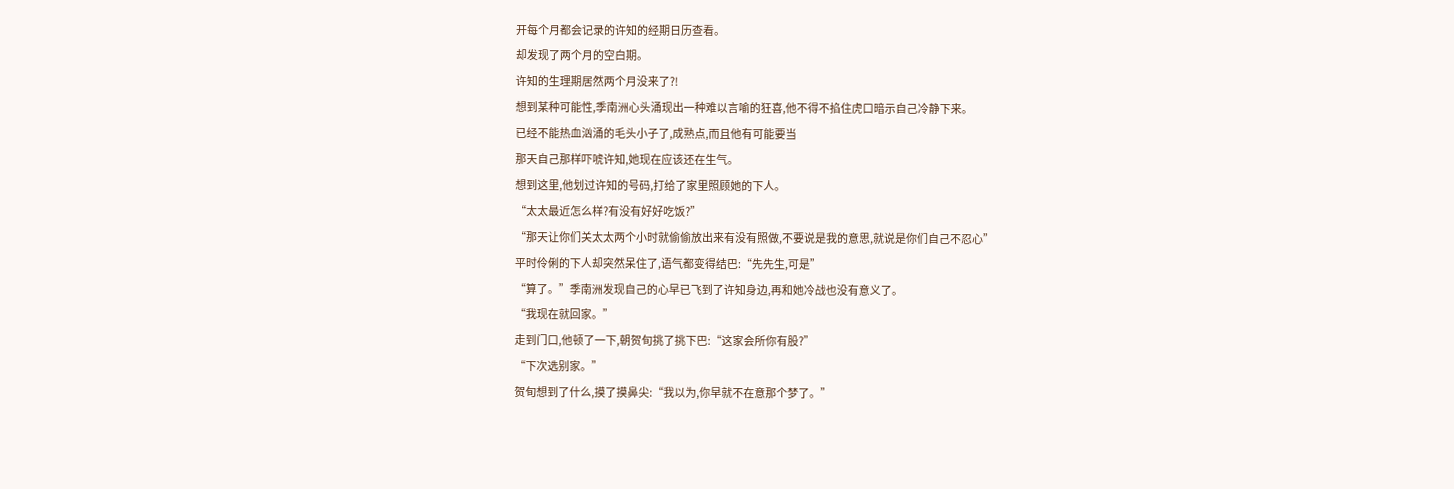开每个月都会记录的许知的经期日历查看。
却发现了两个月的空白期。
许知的生理期居然两个月没来了?!
想到某种可能性,季南洲心头涌现出一种难以言喻的狂喜,他不得不掐住虎口暗示自己冷静下来。
已经不能热血汹涌的毛头小子了,成熟点,而且他有可能要当
那天自己那样吓唬许知,她现在应该还在生气。
想到这里,他划过许知的号码,打给了家里照顾她的下人。
“太太最近怎么样?有没有好好吃饭?”
“那天让你们关太太两个小时就偷偷放出来有没有照做,不要说是我的意思,就说是你们自己不忍心”
平时伶俐的下人却突然呆住了,语气都变得结巴:“先先生,可是”
“算了。”季南洲发现自己的心早已飞到了许知身边,再和她冷战也没有意义了。
“我现在就回家。”
走到门口,他顿了一下,朝贺旬挑了挑下巴:“这家会所你有股?”
“下次选别家。”
贺旬想到了什么,摸了摸鼻尖:“我以为,你早就不在意那个梦了。”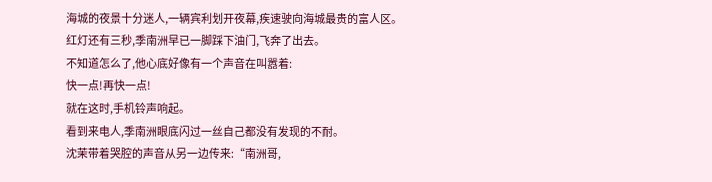海城的夜景十分迷人,一辆宾利划开夜幕,疾速驶向海城最贵的富人区。
红灯还有三秒,季南洲早已一脚踩下油门,飞奔了出去。
不知道怎么了,他心底好像有一个声音在叫嚣着:
快一点!再快一点!
就在这时,手机铃声响起。
看到来电人,季南洲眼底闪过一丝自己都没有发现的不耐。
沈茉带着哭腔的声音从另一边传来:“南洲哥,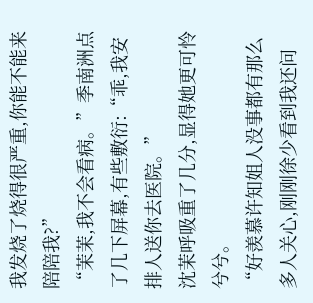我发烧了烧得很严重,你能不能来陪陪我?”
“茉茉,我不会看病。”季南洲点了几下屏幕,有些敷衍:“乖,我安排人送你去医院。”
沈茉呼吸重了几分,显得她更可怜兮兮。
“好羡慕许知姐人没事都有那么多人关心,刚刚徐少看到我还问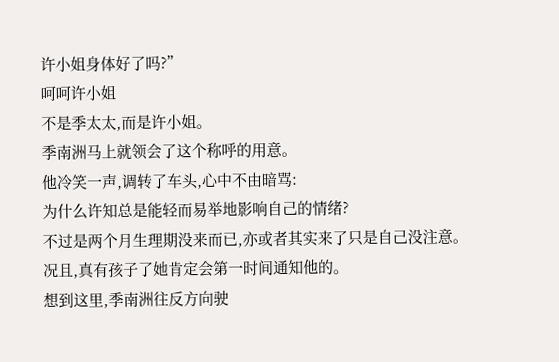许小姐身体好了吗?”
呵呵许小姐
不是季太太,而是许小姐。
季南洲马上就领会了这个称呼的用意。
他冷笑一声,调转了车头,心中不由暗骂:
为什么许知总是能轻而易举地影响自己的情绪?
不过是两个月生理期没来而已,亦或者其实来了只是自己没注意。
况且,真有孩子了她肯定会第一时间通知他的。
想到这里,季南洲往反方向驶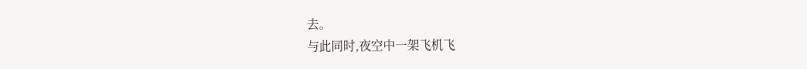去。
与此同时,夜空中一架飞机飞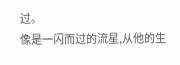过。
像是一闪而过的流星,从他的生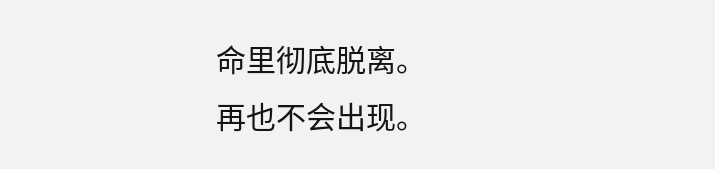命里彻底脱离。
再也不会出现。